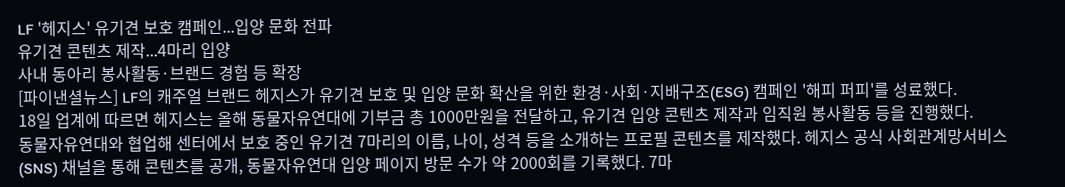LF '헤지스' 유기견 보호 캠페인...입양 문화 전파
유기견 콘텐츠 제작...4마리 입양
사내 동아리 봉사활동·브랜드 경험 등 확장
[파이낸셜뉴스] LF의 캐주얼 브랜드 헤지스가 유기견 보호 및 입양 문화 확산을 위한 환경·사회·지배구조(ESG) 캠페인 '해피 퍼피'를 성료했다.
18일 업계에 따르면 헤지스는 올해 동물자유연대에 기부금 총 1000만원을 전달하고, 유기견 입양 콘텐츠 제작과 임직원 봉사활동 등을 진행했다.
동물자유연대와 협업해 센터에서 보호 중인 유기견 7마리의 이름, 나이, 성격 등을 소개하는 프로필 콘텐츠를 제작했다. 헤지스 공식 사회관계망서비스(SNS) 채널을 통해 콘텐츠를 공개, 동물자유연대 입양 페이지 방문 수가 약 2000회를 기록했다. 7마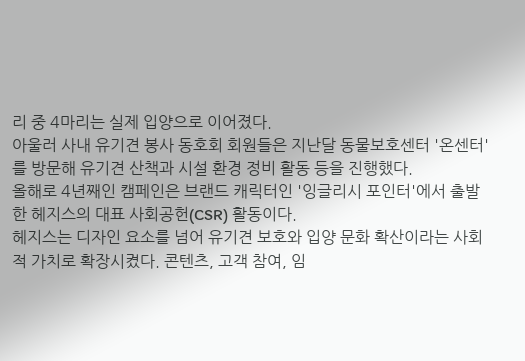리 중 4마리는 실제 입양으로 이어졌다.
아울러 사내 유기견 봉사 동호회 회원들은 지난달 동물보호센터 '온센터'를 방문해 유기견 산책과 시설 환경 정비 활동 등을 진행했다.
올해로 4년째인 캠페인은 브랜드 캐릭터인 '잉글리시 포인터'에서 출발한 헤지스의 대표 사회공헌(CSR) 활동이다.
헤지스는 디자인 요소를 넘어 유기견 보호와 입양 문화 확산이라는 사회적 가치로 확장시켰다. 콘텐츠, 고객 참여, 임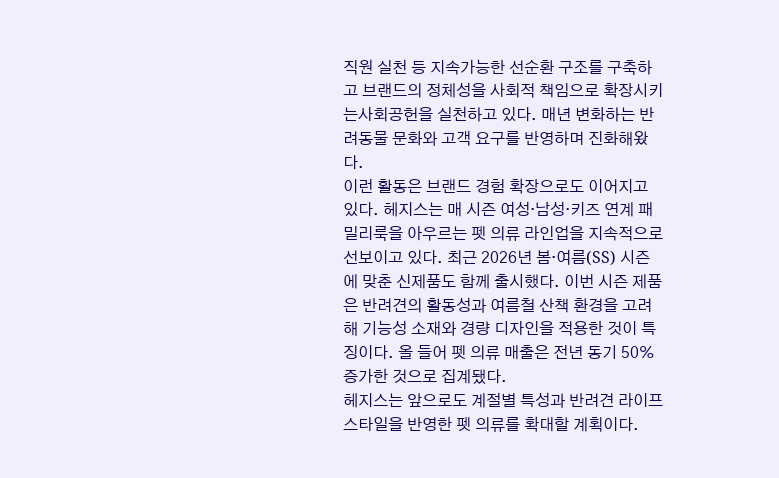직원 실천 등 지속가능한 선순환 구조를 구축하고 브랜드의 정체성을 사회적 책임으로 확장시키는사회공헌을 실천하고 있다. 매년 변화하는 반려동물 문화와 고객 요구를 반영하며 진화해왔다.
이런 활동은 브랜드 경험 확장으로도 이어지고 있다. 헤지스는 매 시즌 여성·남성·키즈 연계 패밀리룩을 아우르는 펫 의류 라인업을 지속적으로 선보이고 있다. 최근 2026년 봄·여름(SS) 시즌에 맞춘 신제품도 함께 출시했다. 이번 시즌 제품은 반려견의 활동성과 여름철 산책 환경을 고려해 기능성 소재와 경량 디자인을 적용한 것이 특징이다. 올 들어 펫 의류 매출은 전년 동기 50% 증가한 것으로 집계됐다.
헤지스는 앞으로도 계절별 특성과 반려견 라이프스타일을 반영한 펫 의류를 확대할 계획이다.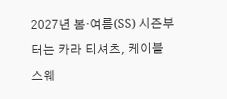2027년 봄·여름(SS) 시즌부터는 카라 티셔츠, 케이블 스웨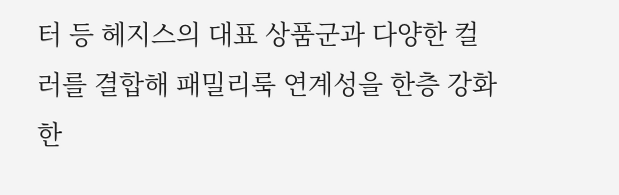터 등 헤지스의 대표 상품군과 다양한 컬러를 결합해 패밀리룩 연계성을 한층 강화한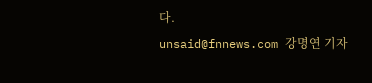다.
unsaid@fnnews.com 강명연 기자